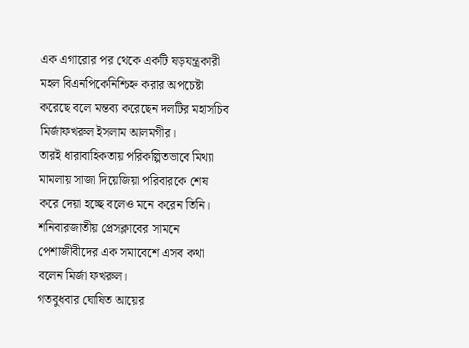এক এগারোর পর থেকে একটি ষড়যন্ত্রকারী মহল বিএনপিকেনিশ্চিহ্ন করার অপচেষ্টা করেছে বলে মন্তব্য করেছেন দলটির মহাসচিব মির্জাফখরুল ইসলাম আলমগীর।
তারই ধারাবাহিকতায় পরিকল্পিতভাবে মিথ্যা মামলায় সাজা দিয়েজিয়া পরিবারকে শেষ করে দেয়া হচ্ছে বলেও মনে করেন তিনি।
শনিবারজাতীয় প্রেসক্লাবের সামনে পেশাজীবীদের এক সমাবেশে এসব কথা বলেন মির্জা ফখরুল।
গতবুধবার ঘোষিত আয়ের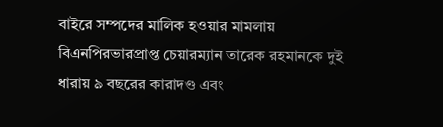বাইরে সম্পদের মালিক হওয়ার মামলায় বিএনপিরভারপ্রাপ্ত চেয়ারম্যান তারেক রহমানকে দুই ধারায় ৯ বছরের কারাদণ্ড এবং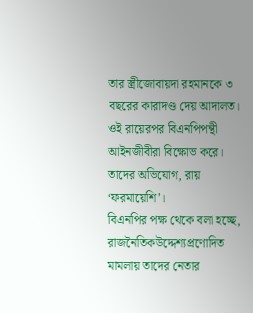তার স্ত্রীজোবায়দা রহমানকে ৩ বছরের কারাদণ্ড দেয় আদালত। ওই রায়েরপর বিএনপিপন্থী আইনজীবীরা বিক্ষোভ করে। তাদের অভিযোগ, রায় ‘ফরমায়েশি’।
বিএনপির পক্ষ থেকে বলা হচ্ছে, রাজনৈতিকউদ্দেশ্যপ্রণোদিত মামলায় তাদের নেতার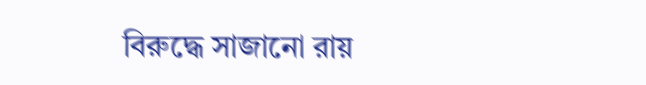বিরুদ্ধে সাজানো রায়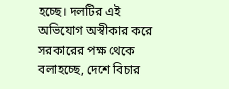হচ্ছে। দলটির এই অভিযোগ অস্বীকার করে সরকারের পক্ষ থেকে বলাহচ্ছে, দেশে বিচার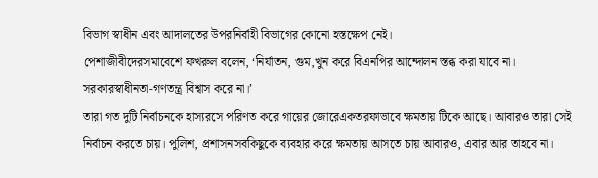বিভাগ স্বাধীন এবং আদালতের উপরনির্বাহী বিভাগের কোনো হস্তক্ষেপ নেই।
পেশাজীবীদেরসমাবেশে ফখরুল বলেন, ‘নির্যাতন, গুম,খুন করে বিএনপির আন্দোলন স্তব্ধ করা যাবে না। সরকারস্বাধীনতা-গণতন্ত্র বিশ্বাস করে না।’
তারা গত দুটি নির্বাচনকে হাস্যরসে পরিণত করে গায়ের জোরেএকতরফাভাবে ক্ষমতায় টিকে আছে। আবারও তারা সেই নির্বাচন করতে চায়। পুলিশ, প্রশাসনসবকিছুকে ব্যবহার করে ক্ষমতায় আসতে চায় আবারও, এবার আর তাহবে না।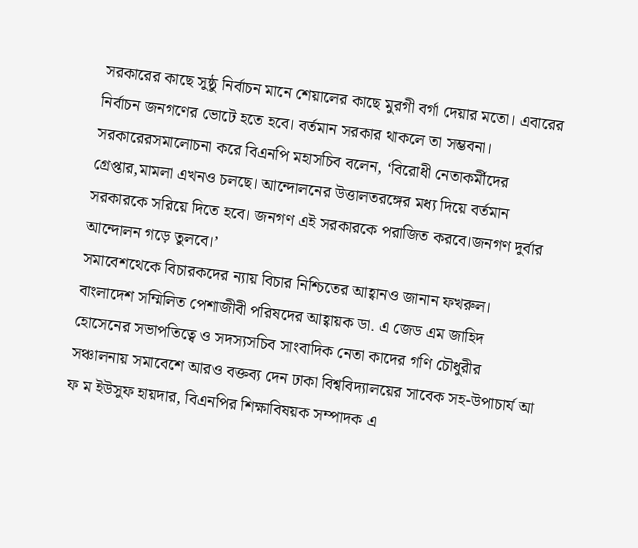সরকারের কাছে সুষ্ঠু নির্বাচন মানে শেয়ালের কাছে মুরগী বর্গা দেয়ার মতো। এবারের নির্বাচন জনগণের ভোটে হতে হবে। বর্তমান সরকার থাকলে তা সম্ভবনা।
সরকারেরসমালোচনা করে বিএনপি মহাসচিব বলেন, ‘বিরোধী নেতাকর্মীদের গ্রেপ্তার,মামলা এখনও চলছে। আন্দোলনের উত্তালতরঙ্গের মধ্য দিয়ে বর্তমান সরকারকে সরিয়ে দিতে হবে। জনগণ এই সরকারকে পরাজিত করবে।জনগণ দুর্বার আন্দোলন গড়ে তুলবে।’
সমাবেশথেকে বিচারকদের ন্যায় বিচার নিশ্চিতের আহ্বানও জানান ফখরুল।
বাংলাদেশ সম্মিলিত পেশাজীবী পরিষদের আহ্বায়ক ডা. এ জেড এম জাহিদ হোসেনের সভাপতিত্বে ও সদস্যসচিব সাংবাদিক নেতা কাদের গণি চৌধুরীর সঞ্চালনায় সমাবেশে আরও বক্তব্য দেন ঢাকা বিশ্ববিদ্যালয়ের সাবেক সহ-উপাচার্য আ ফ ম ইউসুফ হায়দার, বিএনপির শিক্ষাবিষয়ক সম্পাদক এ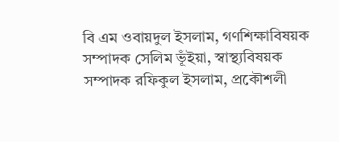বি এম ওবায়দুল ইসলাম, গণশিক্ষাবিষয়ক সম্পাদক সেলিম ভূঁইয়া, স্বাস্থ্যবিষয়ক সম্পাদক রফিকুল ইসলাম, প্রকৌশলী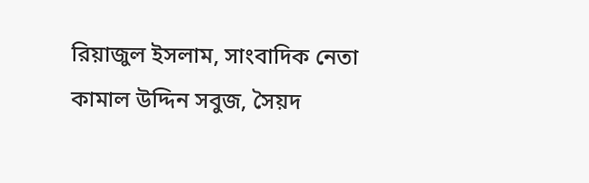রিয়াজুল ইসলাম, সাংবাদিক নেতা কামাল উদ্দিন সবুজ, সৈয়দ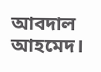আবদাল আহমেদ।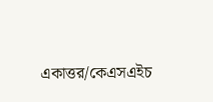একাত্তর/কেএসএইচ